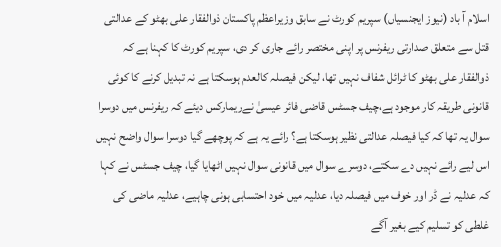اسلام آ باد (نیوز ایجنسیاں) سپریم کورٹ نے سابق وزیراعظم پاکستان ذوالفقار علی بھٹو کے عدالتی قتل سے متعلق صدارتی ریفرنس پر اپنی مختصر رائے جاری کر دی، سپریم کورٹ کا کہنا ہے کہ ذوالفقار علی بھٹو کا ٹرائل شفاف نہیں تھا، لیکن فیصلہ کالعدم ہوسکتا ہے نہ تبدیل کرنے کا کوئی قانونی طریقہ کار موجود ہے،چیف جسٹس قاضی فائر عیسیٰ نےریمارکس دیئے کہ ریفرنس میں دوسرا سوال یہ تھا کہ کیا فیصلہ عدالتی نظیر ہوسکتا ہے؟ رائے یہ ہے کہ پوچھے گیا دوسرا سوال واضح نہیں اس لیے رائے نہیں دے سکتے، دوسرے سوال میں قانونی سوال نہیں اٹھایا گیا، چیف جسٹس نے کہا کہ عدلیہ نے ڈر اور خوف میں فیصلہ دیا، عدلیہ میں خود احتسابی ہونی چاہیے، عدلیہ ماضی کی غلطی کو تسلیم کیے بغیر آگے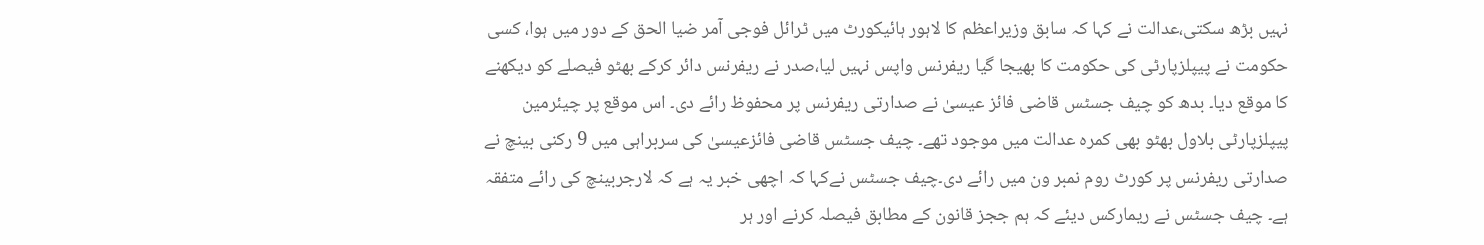نہیں بڑھ سکتی،عدالت نے کہا کہ سابق وزیراعظم کا لاہور ہائیکورٹ میں ٹرائل فوجی آمر ضیا الحق کے دور میں ہوا، کسی حکومت نے پیپلزپارٹی کی حکومت کا بھیجا گیا ریفرنس واپس نہیں لیا،صدر نے ریفرنس دائر کرکے بھٹو فیصلے کو دیکھنے کا موقع دیا۔ بدھ کو چیف جسٹس قاضی فائز عیسیٰ نے صدارتی ریفرنس پر محفوظ رائے دی۔ اس موقع پر چیئرمین پیپلزپارٹی بلاول بھٹو بھی کمرہ عدالت میں موجود تھے۔ چیف جسٹس قاضی فائزعیسیٰ کی سربراہی میں 9 رکنی بینچ نے صدارتی ریفرنس پر کورٹ روم نمبر ون میں رائے دی۔چیف جسٹس نےکہا کہ اچھی خبر یہ ہے کہ لارجربینچ کی رائے متفقہ ہے۔ چیف جسٹس نے ریمارکس دیئے کہ ہم ججز قانون کے مطابق فیصلہ کرنے اور ہر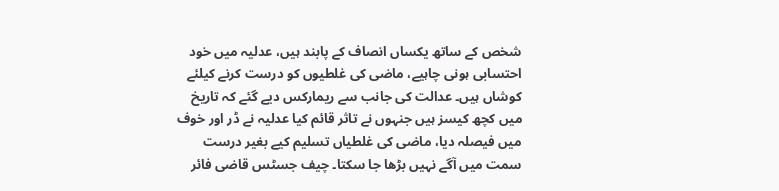شخص کے ساتھ یکساں انصاف کے پابند ہیں، عدلیہ میں خود احتسابی ہونی چاہیے، ماضی کی غلطیوں کو درست کرنے کیلئے کوشاں ہیں۔ عدالت کی جانب سے ریمارکس دیے گئے کہ تاریخ میں کچھ کیسز ہیں جنہوں نے تاثر قائم کیا عدلیہ نے ڈر اور خوف میں فیصلہ دیا، ماضی کی غلطیاں تسلیم کیے بغیر درست سمت میں آگے نہیں بڑھا جا سکتا۔ چیف جسٹس قاضی فائر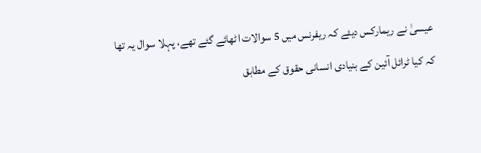عیسیٰ نے ریمارکس دیئے کہ ریفرنس میں 5 سوالات اٹھائے گئے تھے، پہلا سوال یہ تھا کہ کیا ٹرائل آئین کے بنیادی انسانی حقوق کے مطابق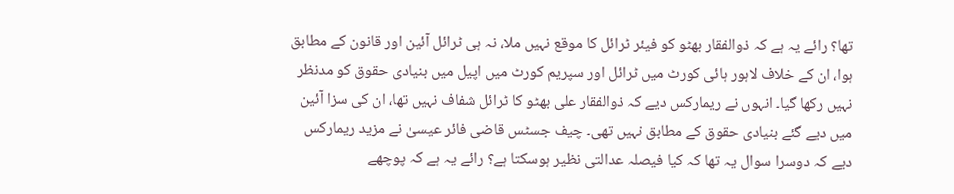تھا؟ رائے یہ ہے کہ ذوالفقار بھٹو کو فیئر ٹرائل کا موقع نہیں ملا، نہ ہی ٹرائل آئین اور قانون کے مطابق ہوا، ان کے خلاف لاہور ہائی کورٹ میں ٹرائل اور سپریم کورٹ میں اپیل میں بنیادی حقوق کو مدنظر نہیں رکھا گیا۔ انہوں نے ریمارکس دیے کہ ذوالفقار علی بھٹو کا ٹرائل شفاف نہیں تھا، ان کی سزا آئین میں دیے گئے بنیادی حقوق کے مطابق نہیں تھی۔ چیف جسٹس قاضی فائر عیسیٰ نے مزید ریمارکس دیے کہ دوسرا سوال یہ تھا کہ کیا فیصلہ عدالتی نظیر ہوسکتا ہے؟ رائے یہ ہے کہ پوچھے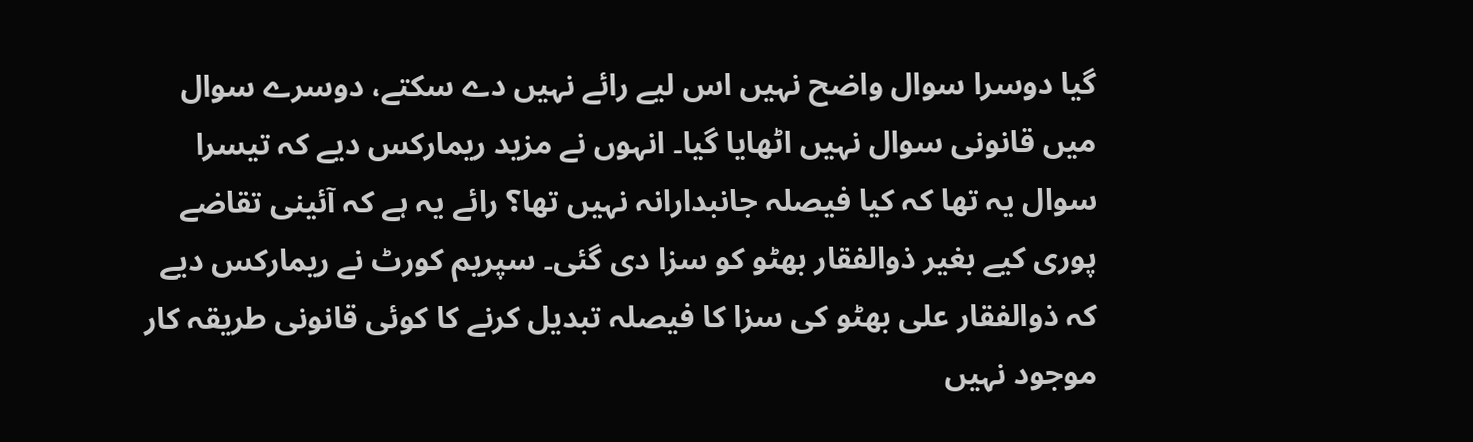گیا دوسرا سوال واضح نہیں اس لیے رائے نہیں دے سکتے، دوسرے سوال میں قانونی سوال نہیں اٹھایا گیا۔ انہوں نے مزید ریمارکس دیے کہ تیسرا سوال یہ تھا کہ کیا فیصلہ جانبدارانہ نہیں تھا؟ رائے یہ ہے کہ آئینی تقاضے پوری کیے بغیر ذوالفقار بھٹو کو سزا دی گئی۔ سپریم کورٹ نے ریمارکس دیے کہ ذوالفقار علی بھٹو کی سزا کا فیصلہ تبدیل کرنے کا کوئی قانونی طریقہ کار موجود نہیں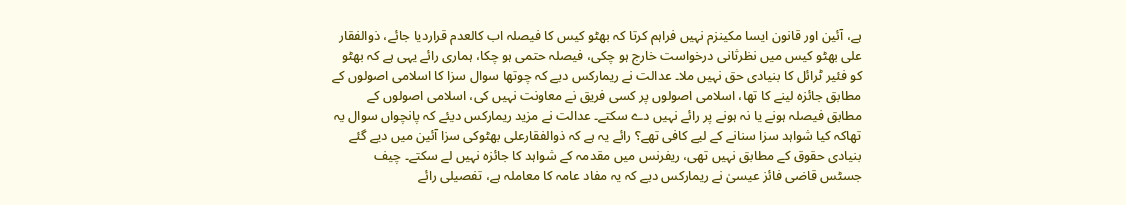ہے، آئین اور قانون ایسا مکینزم نہیں فراہم کرتا کہ بھٹو کیس کا فیصلہ اب کالعدم قراردیا جائے، ذوالفقار علی بھٹو کیس میں نظرثانی درخواست خارج ہو چکی، فیصلہ حتمی ہو چکا، ہماری رائے یہی ہے کہ بھٹو کو فئیر ٹرائل کا بنیادی حق نہیں ملا۔ عدالت نے ریمارکس دیے کہ چوتھا سوال سزا کا اسلامی اصولوں کے مطابق جائزہ لینے کا تھا، اسلامی اصولوں پر کسی فریق نے معاونت نہیں کی، اسلامی اصولوں کے مطابق فیصلہ ہونے یا نہ ہونے پر رائے نہیں دے سکتے۔ عدالت نے مزید ریمارکس دیئے کہ پانچواں سوال یہ تھاکہ کیا شواہد سزا سنانے کے لیے کافی تھے؟ رائے یہ ہے کہ ذوالفقارعلی بھٹوکی سزا آئین میں دیے گئے بنیادی حقوق کے مطابق نہیں تھی، ریفرنس میں مقدمہ کے شواہد کا جائزہ نہیں لے سکتے۔ چیف جسٹس قاضی فائز عیسیٰ نے ریمارکس دیے کہ یہ مفاد عامہ کا معاملہ ہے، تفصیلی رائے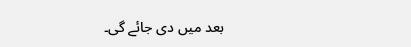بعد میں دی جائے گی۔